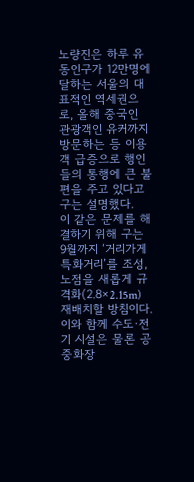노량진은 하루 유동인구가 12만명에 달하는 서울의 대표적인 역세권으로, 올해 중국인 관광객인 유커까지 방문하는 등 이용객 급증으로 행인들의 통행에 큰 불편을 주고 있다고 구는 설명했다.
이 같은 문제를 해결하기 위해 구는 9월까지 ‘거리가게 특화거리’를 조성, 노점을 새롭게 규격화(2.8×2.15m) 재배치할 방침이다.
이와 함께 수도·전기 시설은 물론 공중화장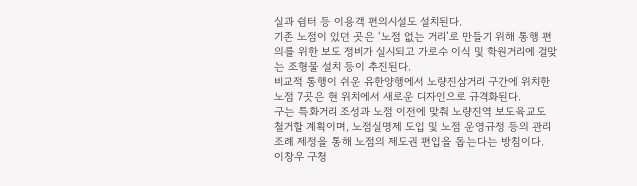실과 쉼터 등 이용객 편의시설도 설치된다.
기존 노점이 있던 곳은 ‘노점 없는 거리’로 만들기 위해 통행 편의를 위한 보도 정비가 실시되고 가로수 이식 및 학원거리에 걸맞는 조형물 설치 등이 추진된다.
비교적 통행이 쉬운 유한양행에서 노량진삼거리 구간에 위치한 노점 7곳은 현 위치에서 새로운 디자인으로 규격화된다.
구는 특화거리 조성과 노점 이전에 맞춰 노량진역 보도육교도 철거할 계획이며, 노점실명제 도입 및 노점 운영규정 등의 관리조례 제정을 통해 노점의 제도권 편입을 돕는다는 방침이다.
이창우 구청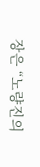장은 “노량진의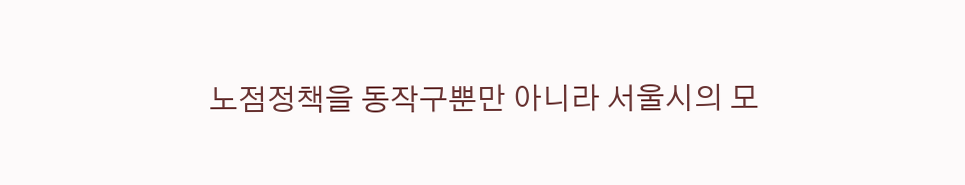노점정책을 동작구뿐만 아니라 서울시의 모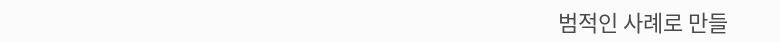범적인 사례로 만들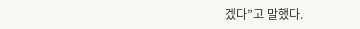겠다”고 말했다.